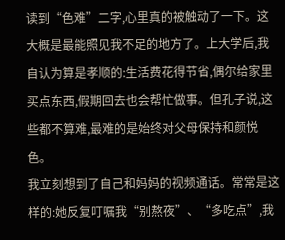读到“色难”二字,心里真的被触动了一下。这大概是最能照见我不足的地方了。上大学后,我自认为算是孝顺的:生活费花得节省,偶尔给家里买点东西,假期回去也会帮忙做事。但孔子说,这些都不算难,最难的是始终对父母保持和颜悦色。
我立刻想到了自己和妈妈的视频通话。常常是这样的:她反复叮嘱我“别熬夜”、“多吃点”,我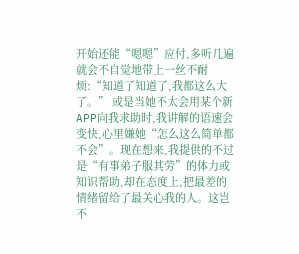开始还能“嗯嗯”应付,多听几遍就会不自觉地带上一丝不耐烦:“知道了知道了,我都这么大了。” 或是当她不太会用某个新APP向我求助时,我讲解的语速会变快,心里嫌她“怎么这么简单都不会”。现在想来,我提供的不过是“有事弟子服其劳”的体力或知识帮助,却在态度上,把最差的情绪留给了最关心我的人。这岂不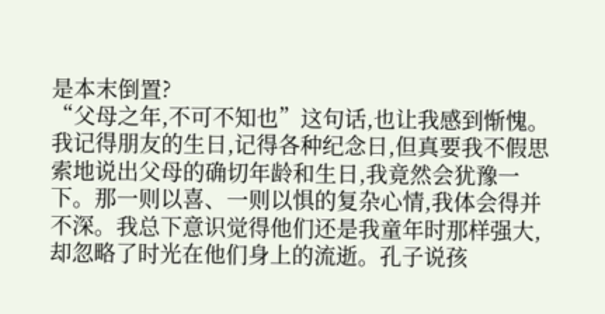是本末倒置?
“父母之年,不可不知也”这句话,也让我感到惭愧。我记得朋友的生日,记得各种纪念日,但真要我不假思索地说出父母的确切年龄和生日,我竟然会犹豫一下。那一则以喜、一则以惧的复杂心情,我体会得并不深。我总下意识觉得他们还是我童年时那样强大,却忽略了时光在他们身上的流逝。孔子说孩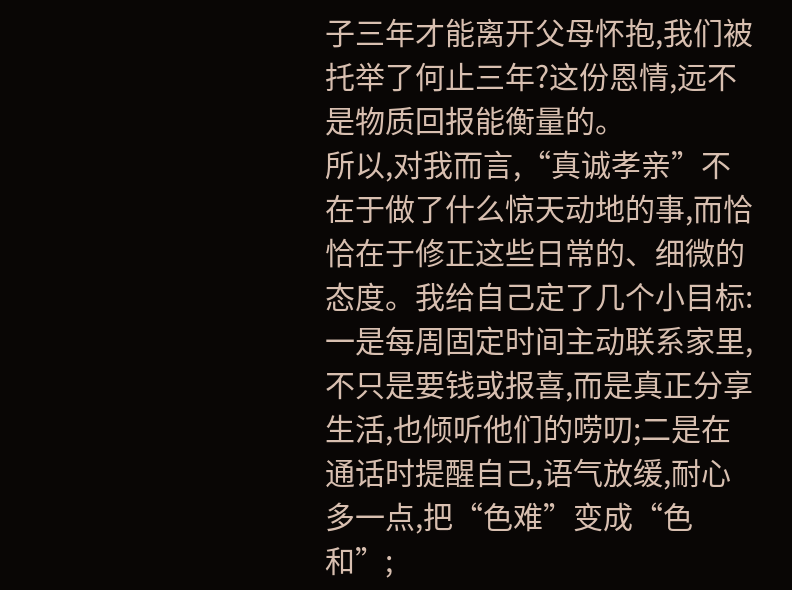子三年才能离开父母怀抱,我们被托举了何止三年?这份恩情,远不是物质回报能衡量的。
所以,对我而言,“真诚孝亲”不在于做了什么惊天动地的事,而恰恰在于修正这些日常的、细微的态度。我给自己定了几个小目标:一是每周固定时间主动联系家里,不只是要钱或报喜,而是真正分享生活,也倾听他们的唠叨;二是在通话时提醒自己,语气放缓,耐心多一点,把“色难”变成“色和”;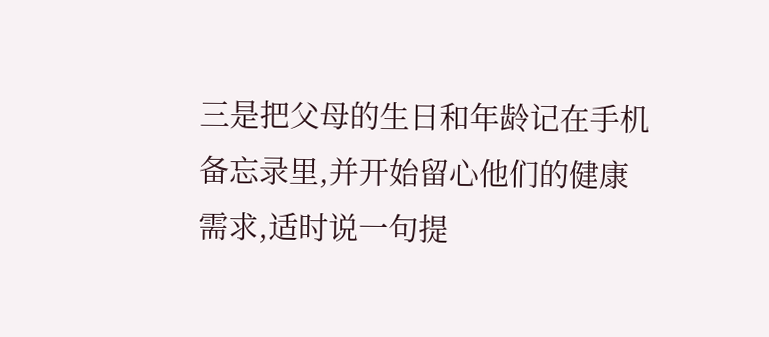三是把父母的生日和年龄记在手机备忘录里,并开始留心他们的健康需求,适时说一句提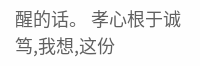醒的话。 孝心根于诚笃,我想,这份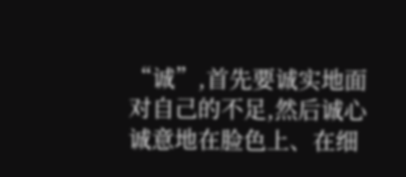“诚”,首先要诚实地面对自己的不足,然后诚心诚意地在脸色上、在细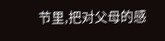节里,把对父母的感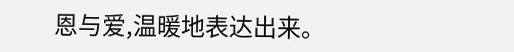恩与爱,温暖地表达出来。